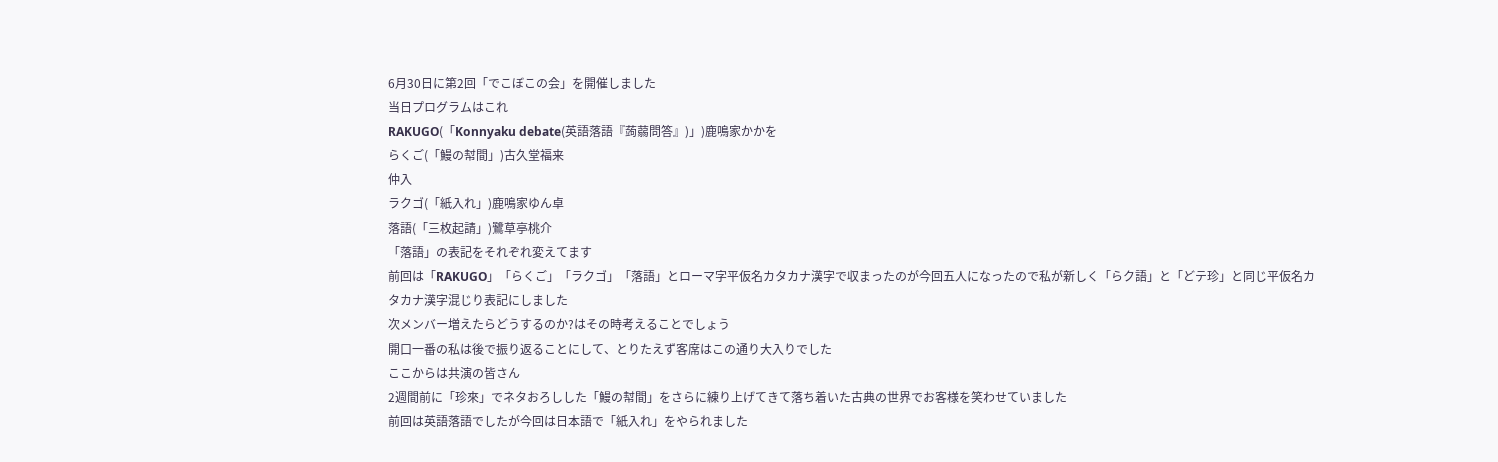6月30日に第2回「でこぼこの会」を開催しました
当日プログラムはこれ
RAKUGO(「Konnyaku debate(英語落語『蒟蒻問答』)」)鹿鳴家かかを
らくご(「鰻の幇間」)古久堂福来
仲入
ラクゴ(「紙入れ」)鹿鳴家ゆん卓
落語(「三枚起請」)鷺草亭桃介
「落語」の表記をそれぞれ変えてます
前回は「RAKUGO」「らくご」「ラクゴ」「落語」とローマ字平仮名カタカナ漢字で収まったのが今回五人になったので私が新しく「らク語」と「どテ珍」と同じ平仮名カタカナ漢字混じり表記にしました
次メンバー増えたらどうするのか?はその時考えることでしょう
開口一番の私は後で振り返ることにして、とりたえず客席はこの通り大入りでした
ここからは共演の皆さん
2週間前に「珍來」でネタおろしした「鰻の幇間」をさらに練り上げてきて落ち着いた古典の世界でお客様を笑わせていました
前回は英語落語でしたが今回は日本語で「紙入れ」をやられました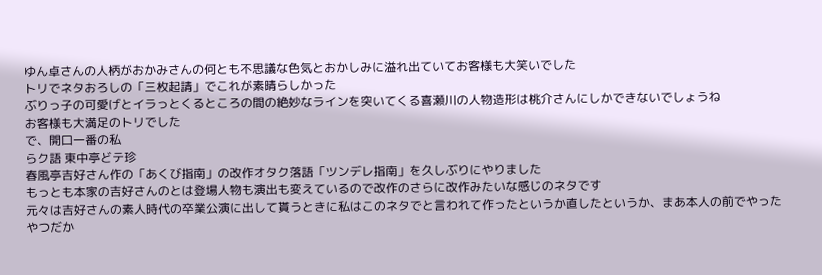ゆん卓さんの人柄がおかみさんの何とも不思議な色気とおかしみに溢れ出ていてお客様も大笑いでした
トリでネタおろしの「三枚起請」でこれが素晴らしかった
ぶりっ子の可愛げとイラっとくるところの間の絶妙なラインを突いてくる喜瀬川の人物造形は桃介さんにしかできないでしょうね
お客様も大満足のトリでした
で、開口一番の私
らク語 東中亭どテ珍
春風亭吉好さん作の「あくび指南」の改作オタク落語「ツンデレ指南」を久しぶりにやりました
もっとも本家の吉好さんのとは登場人物も演出も変えているので改作のさらに改作みたいな感じのネタです
元々は吉好さんの素人時代の卒業公演に出して貰うときに私はこのネタでと言われて作ったというか直したというか、まあ本人の前でやったやつだか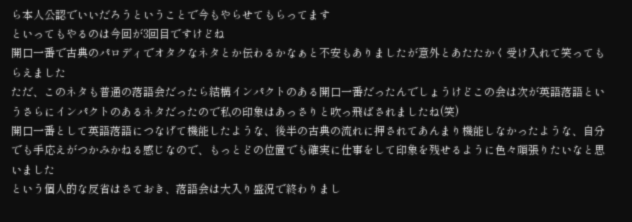ら本人公認でいいだろうということで今もやらせてもらってます
といってもやるのは今回が3回目ですけどね
開口一番で古典のパロディでオタクなネタとか伝わるかなぁと不安もありましたが意外とあたたかく受け入れて笑ってもらえました
ただ、このネタも普通の落語会だったら結構インパクトのある開口一番だったんでしょうけどこの会は次が英語落語というさらにインパクトのあるネタだったので私の印象はあっさりと吹っ飛ばされましたね(笑)
開口一番として英語落語につなげて機能したような、後半の古典の流れに押されてあんまり機能しなかったような、自分でも手応えがつかみかねる感じなので、もっとどの位置でも確実に仕事をして印象を残せるように色々頑張りたいなと思いました
という個人的な反省はさておき、落語会は大入り盛況で終わりまし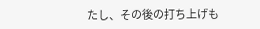たし、その後の打ち上げも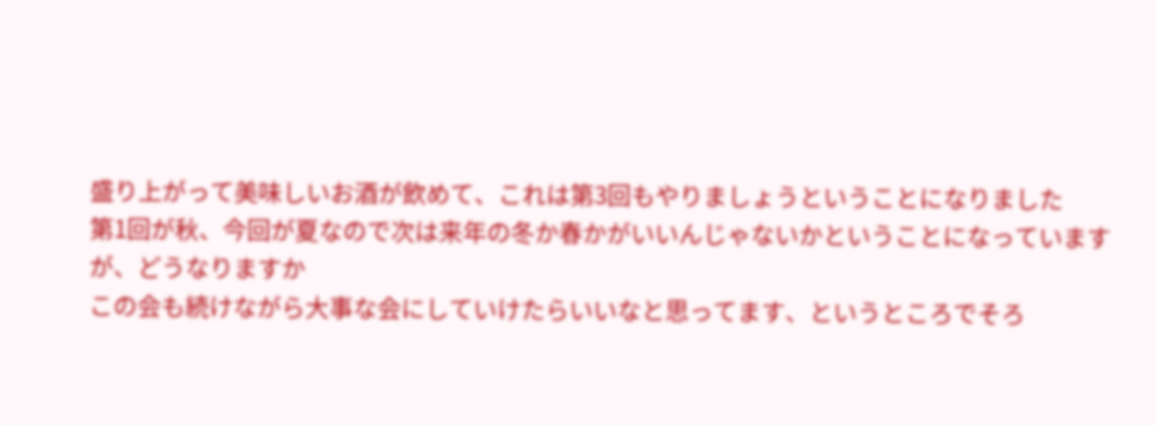盛り上がって美味しいお酒が飲めて、これは第3回もやりましょうということになりました
第1回が秋、今回が夏なので次は来年の冬か春かがいいんじゃないかということになっていますが、どうなりますか
この会も続けながら大事な会にしていけたらいいなと思ってます、というところでそろ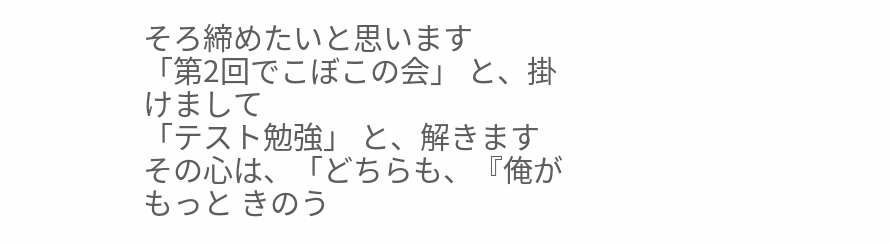そろ締めたいと思います
「第2回でこぼこの会」 と、掛けまして
「テスト勉強」 と、解きます
その心は、「どちらも、『俺がもっと きのう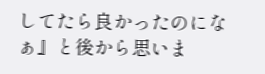してたら良かったのになぁ』と後から思いま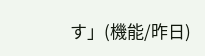す」(機能/昨日)